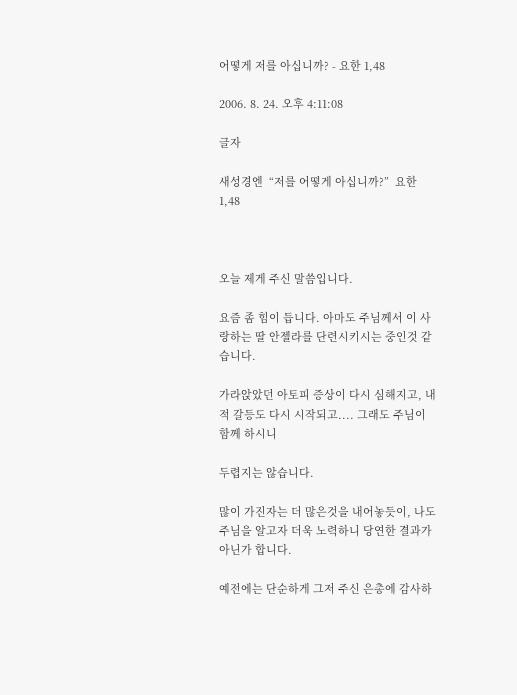어떻게 저를 아십니까? - 요한 1,48

2006. 8. 24. 오후 4:11:08

글자

새성경엔  “저를 어떻게 아십니까?”  요한 1,48



오늘 제게 주신 말씀입니다.

요즘 좀 힘이 듭니다. 아마도 주님께서 이 사랑하는 딸 안젤라를 단련시키시는 중인것 같습니다.

가라앉았던 아토피 증상이 다시 심해지고, 내적 갈등도 다시 시작되고.... 그래도 주님이 함께 하시니

두렵지는 않습니다.

많이 가진자는 더 많은것을 내어놓듯이, 나도 주님을 알고자 더욱 노력하니 당연한 결과가 아닌가 합니다.

예전에는 단순하게 그저 주신 은총에 감사하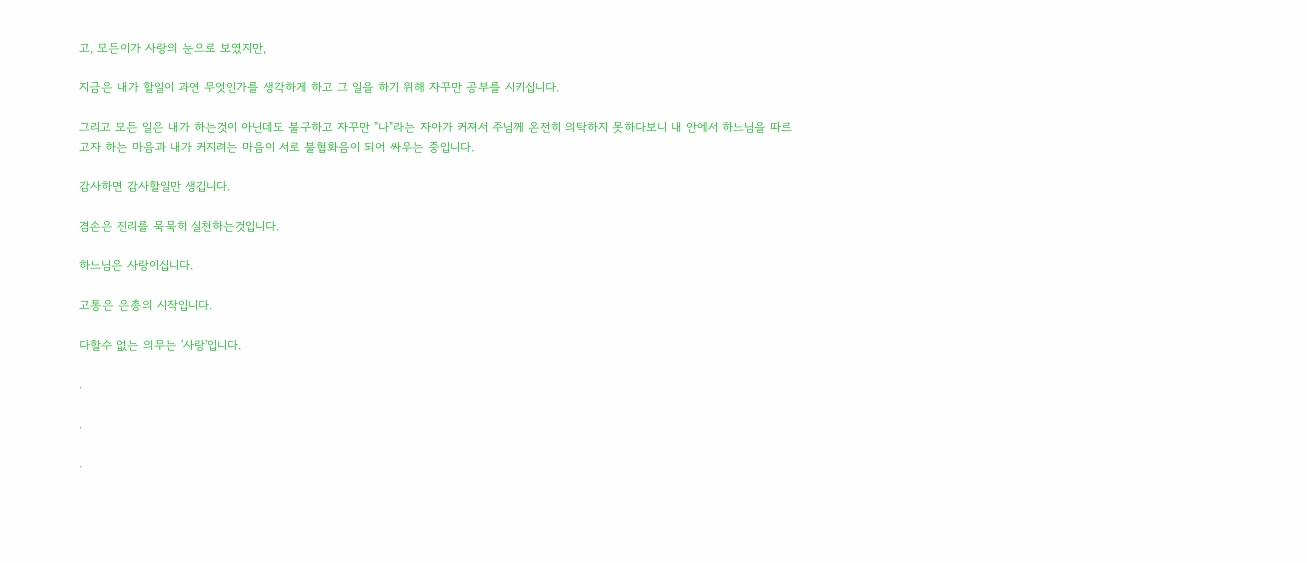고, 모든이가 사랑의 눈으로 보였지만,

지금은 내가 할일이 과연 무엇인가를 생각하게 하고 그 일을 하기 위해 자꾸만 공부를 시키십니다.

그리고 모든 일은 내가 하는것이 아닌데도 불구하고 자꾸만 "나"라는 자아가 커져서 주님께 온전히 의탁하지 못하다보니 내 안에서 하느님을 따르고자 하는 마음과 내가 커지려는 마음이 서로 불협화음이 되어 싸우는 중입니다.

감사하면 감사할일만 생깁니다.

겸손은 진리를 묵묵히 실천하는것입니다.

하느님은 사랑이십니다.

고통은 은총의 시작입니다.

다할수 없는 의무는 '사랑'입니다.

.

.

.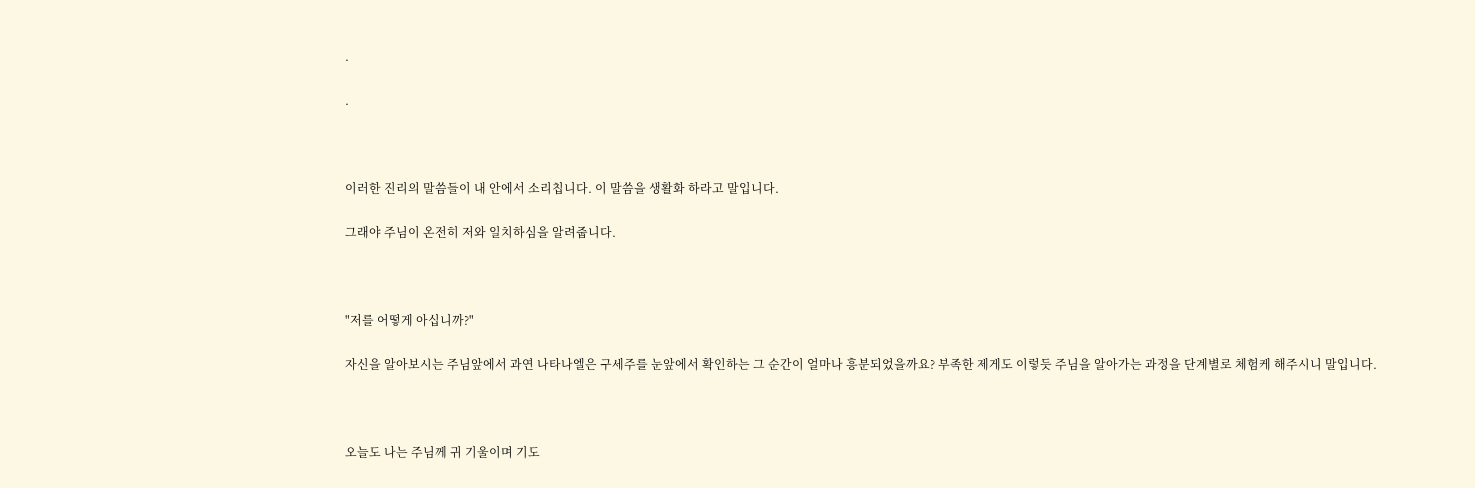.

.



이러한 진리의 말씀들이 내 안에서 소리칩니다. 이 말씀을 생활화 하라고 말입니다.

그래야 주님이 온전히 저와 일치하심을 알려줍니다.



"저를 어떻게 아십니까?"

자신을 알아보시는 주님앞에서 과연 나타나엘은 구세주를 눈앞에서 확인하는 그 순간이 얼마나 흥분되었을까요? 부족한 제게도 이렇듯 주님을 알아가는 과정을 단계별로 체험케 해주시니 말입니다.



오늘도 나는 주님께 귀 기울이며 기도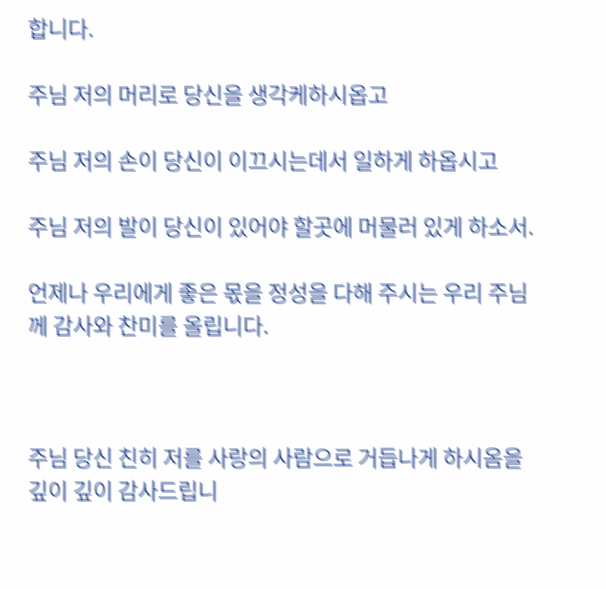합니다.

주님 저의 머리로 당신을 생각케하시옵고

주님 저의 손이 당신이 이끄시는데서 일하게 하옵시고

주님 저의 발이 당신이 있어야 할곳에 머물러 있게 하소서.

언제나 우리에게 좋은 몫을 정성을 다해 주시는 우리 주님께 감사와 찬미를 올립니다.



주님 당신 친히 저를 사랑의 사람으로 거듭나게 하시옴을 깊이 깊이 감사드립니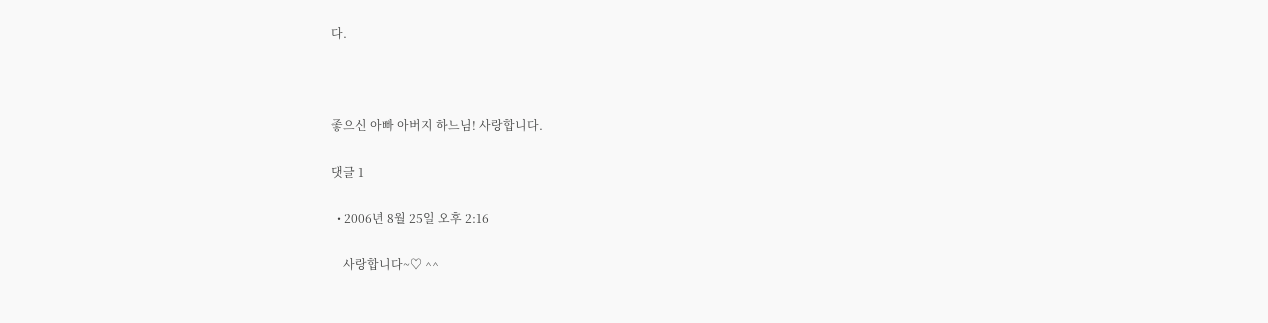다.



좋으신 아빠 아버지 하느님! 사랑합니다.

댓글 1

  • 2006년 8월 25일 오후 2:16

    사랑합니다~♡ ^^